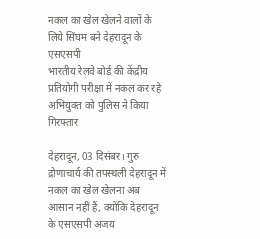नकल का खेल खेलने वालों के लिये सिंघम बने देहरादून के एसएसपी
भारतीय रेलवे बोर्ड की केंद्रीय प्रतियोगी परीक्षा में नकल कर रहे अभियुक्त को पुलिस ने किया गिरफ्तार

देहरादून, 03 दिसंबर। गुरु द्रोणाचार्य की तपस्थली देहरादून में नकल का खेल खेलना अब आसान नहीं हैं, क्योंकि देहरादून के एसएसपी अजय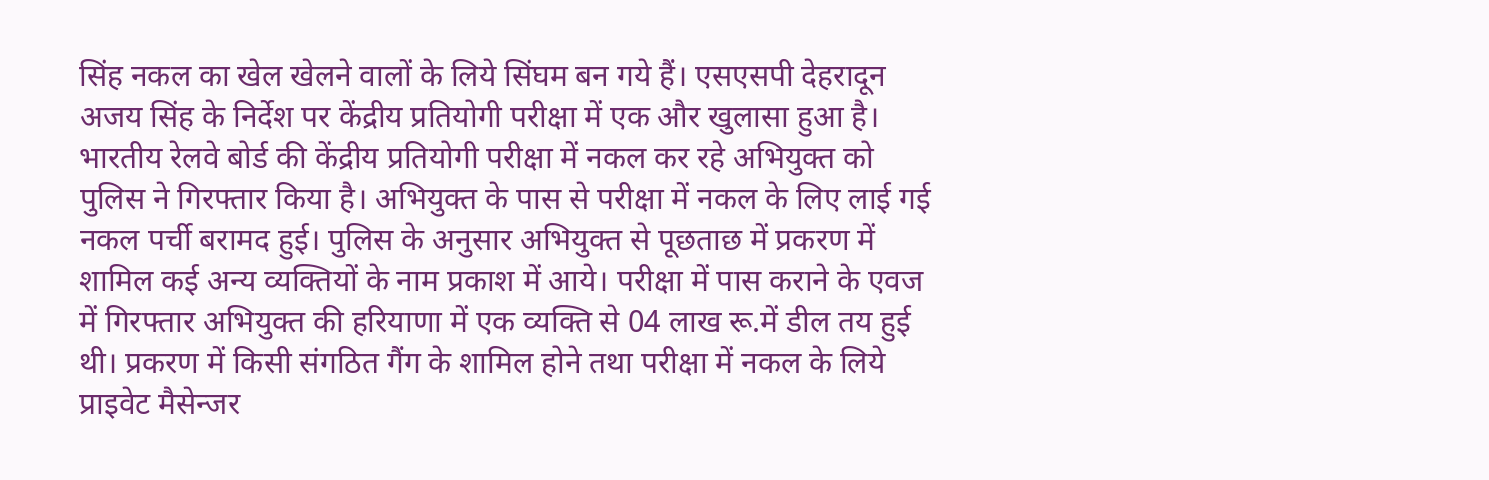सिंह नकल का खेल खेलने वालों के लिये सिंघम बन गये हैं। एसएसपी देहरादून अजय सिंह के निर्देश पर केंद्रीय प्रतियोगी परीक्षा में एक और खुलासा हुआ है। भारतीय रेलवे बोर्ड की केंद्रीय प्रतियोगी परीक्षा में नकल कर रहे अभियुक्त को पुलिस ने गिरफ्तार किया है। अभियुक्त के पास से परीक्षा में नकल के लिए लाई गई नकल पर्ची बरामद हुई। पुलिस के अनुसार अभियुक्त से पूछताछ में प्रकरण में शामिल कई अन्य व्यक्तियों के नाम प्रकाश में आये। परीक्षा में पास कराने के एवज में गिरफ्तार अभियुक्त की हरियाणा में एक व्यक्ति से 04 लाख रू.में डील तय हुई थी। प्रकरण में किसी संगठित गैंग के शामिल होने तथा परीक्षा में नकल के लिये प्राइवेट मैसेन्जर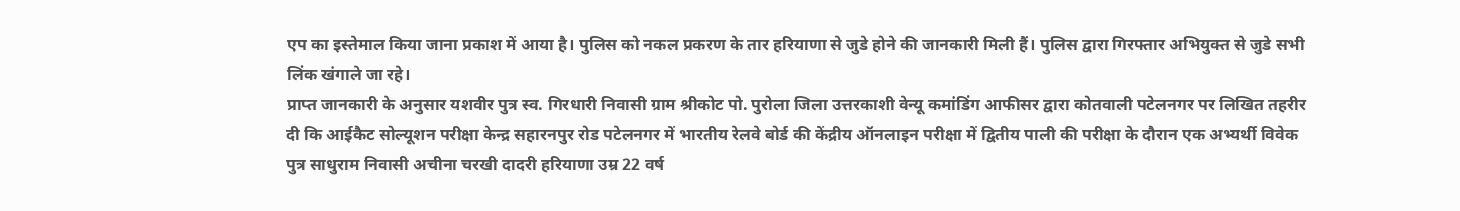एप का इस्तेमाल किया जाना प्रकाश में आया है। पुलिस को नकल प्रकरण के तार हरियाणा से जुडे होने की जानकारी मिली हैं। पुलिस द्वारा गिरफ्तार अभियुक्त से जुडे सभी लिंक खंगाले जा रहे।
प्राप्त जानकारी के अनुसार यशवीर पुत्र स्व. गिरधारी निवासी ग्राम श्रीकोट पो. पुरोला जिला उत्तरकाशी वेन्यू कमांडिंग आफीसर द्वारा कोतवाली पटेलनगर पर लिखित तहरीर दी कि आईकैट सोल्यूशन परीक्षा केन्द्र सहारनपुर रोड पटेलनगर में भारतीय रेलवे बोर्ड की केंद्रीय ऑनलाइन परीक्षा में द्वितीय पाली की परीक्षा के दौरान एक अभ्यर्थी विवेक पुत्र साधुराम निवासी अचीना चरखी दादरी हरियाणा उम्र 22 वर्ष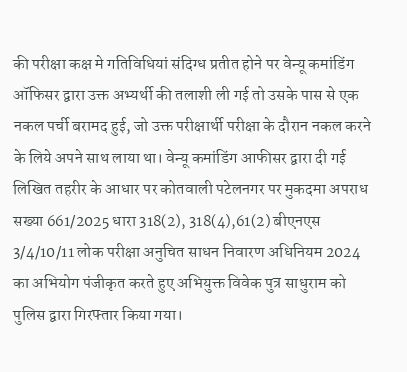की परीक्षा कक्ष मे गतिविधियां संदिग्ध प्रतीत होने पर वेन्यू कमांडिंग ऑफिसर द्वारा उक्त अभ्यर्थी की तलाशी ली गई तो उसके पास से एक नकल पर्ची बरामद हुई, जो उक्त परीक्षार्थी परीक्षा के दौरान नकल करने के लिये अपने साथ लाया था। वेन्यू कमांडिंग आफीसर द्वारा दी गई लिखित तहरीर के आधार पर कोतवाली पटेलनगर पर मुकदमा अपराध सख्या 661/2025 धारा 318(2), 318(4),61(2) बीएनएस 3/4/10/11 लोक परीक्षा अनुचित साधन निवारण अधिनियम 2024 का अभियोग पंजीकृत करते हुए अभियुक्त विवेक पुत्र साधुराम को पुलिस द्वारा गिरफ्तार किया गया।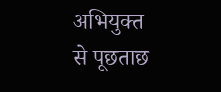अभियुक्त से पूछताछ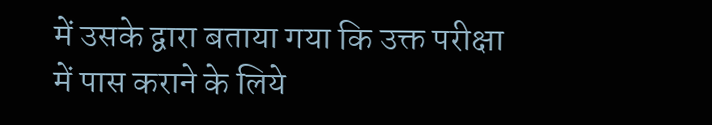में उसके द्वारा बताया गया कि उक्त परीक्षा में पास कराने के लिये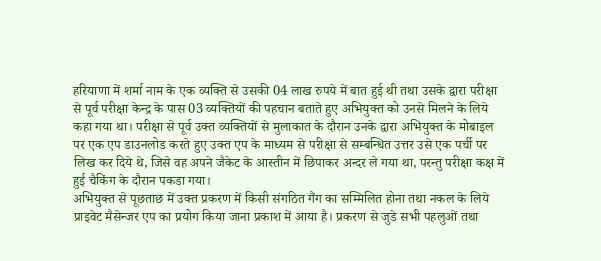हरियाणा में शर्मा नाम के एक व्यक्ति से उसकी 04 लाख रुपये में बात हुई थी तथा उसके द्वारा परीक्षा से पूर्व परीक्षा केन्द्र के पास 03 व्यक्तियों की पहचान बताते हुए अभियुक्त को उनसे मिलने के लिये कहा गया था। परीक्षा से पूर्व उक्त व्यक्तियों से मुलाकात के दौरान उनके द्वारा अभियुक्त के मोबाइल पर एक एप डाउनलोड करते हुए उक्त एप के माध्यम से परीक्षा से सम्बन्धित उत्तर उसे एक पर्ची पर लिख कर दिये थे, जिसे वह अपने जैकेट के आस्तीन में छिपाकर अन्दर ले गया था, परन्तु परीक्षा कक्ष में हुई चैकिंग के दौरान पकडा गया।
अभियुक्त से पूछताछ में उक्त प्रकरण में किसी संगठित गैंग का सम्मिलित होना तथा नकल के लिये प्राइवेट मैसेन्जर एप का प्रयोग किया जाना प्रकाश में आया है। प्रकरण से जुडे सभी पहलुओं तथा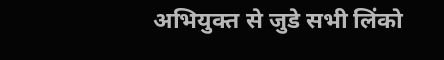अभियुक्त से जुडे सभी लिंको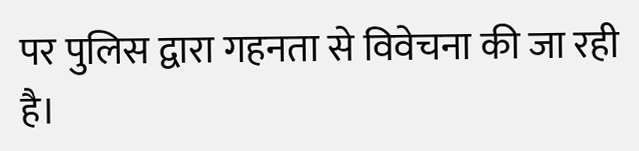पर पुलिस द्वारा गहनता से विवेचना की जा रही है।